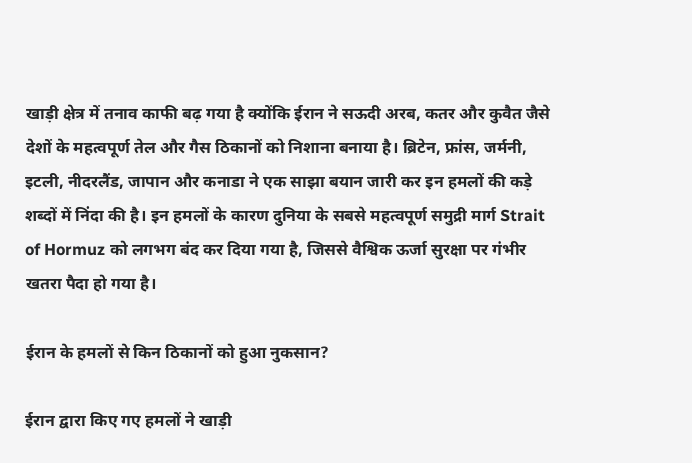खाड़ी क्षेत्र में तनाव काफी बढ़ गया है क्योंकि ईरान ने सऊदी अरब, कतर और कुवैत जैसे देशों के महत्वपूर्ण तेल और गैस ठिकानों को निशाना बनाया है। ब्रिटेन, फ्रांस, जर्मनी, इटली, नीदरलैंड, जापान और कनाडा ने एक साझा बयान जारी कर इन हमलों की कड़े शब्दों में निंदा की है। इन हमलों के कारण दुनिया के सबसे महत्वपूर्ण समुद्री मार्ग Strait of Hormuz को लगभग बंद कर दिया गया है, जिससे वैश्विक ऊर्जा सुरक्षा पर गंभीर खतरा पैदा हो गया है।

ईरान के हमलों से किन ठिकानों को हुआ नुकसान?

ईरान द्वारा किए गए हमलों ने खाड़ी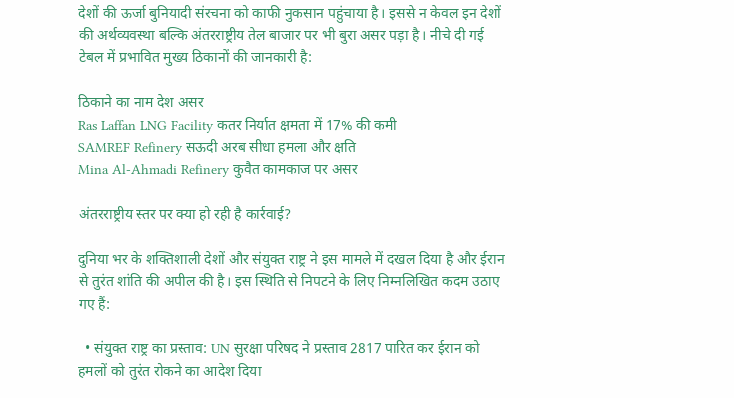देशों की ऊर्जा बुनियादी संरचना को काफी नुकसान पहुंचाया है। इससे न केवल इन देशों की अर्थव्यवस्था बल्कि अंतरराष्ट्रीय तेल बाजार पर भी बुरा असर पड़ा है। नीचे दी गई टेबल में प्रभावित मुख्य ठिकानों की जानकारी है:

ठिकाने का नाम देश असर
Ras Laffan LNG Facility कतर निर्यात क्षमता में 17% की कमी
SAMREF Refinery सऊदी अरब सीधा हमला और क्षति
Mina Al-Ahmadi Refinery कुवैत कामकाज पर असर

अंतरराष्ट्रीय स्तर पर क्या हो रही है कार्रवाई?

दुनिया भर के शक्तिशाली देशों और संयुक्त राष्ट्र ने इस मामले में दखल दिया है और ईरान से तुरंत शांति की अपील की है। इस स्थिति से निपटने के लिए निम्नलिखित कदम उठाए गए हैं:

  • संयुक्त राष्ट्र का प्रस्ताव: UN सुरक्षा परिषद ने प्रस्ताव 2817 पारित कर ईरान को हमलों को तुरंत रोकने का आदेश दिया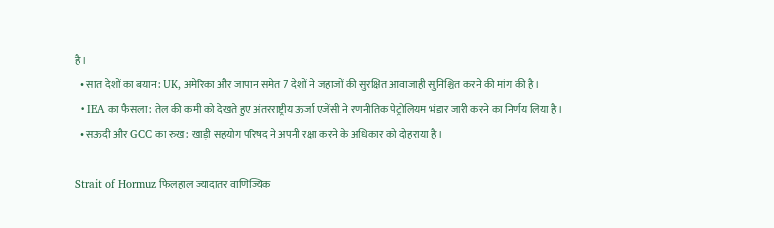है।
  • सात देशों का बयान: UK, अमेरिका और जापान समेत 7 देशों ने जहाजों की सुरक्षित आवाजाही सुनिश्चित करने की मांग की है।
  • IEA का फैसला: तेल की कमी को देखते हुए अंतरराष्ट्रीय ऊर्जा एजेंसी ने रणनीतिक पेट्रोलियम भंडार जारी करने का निर्णय लिया है।
  • सऊदी और GCC का रुख: खाड़ी सहयोग परिषद ने अपनी रक्षा करने के अधिकार को दोहराया है।

Strait of Hormuz फिलहाल ज्यादातर वाणिज्यिक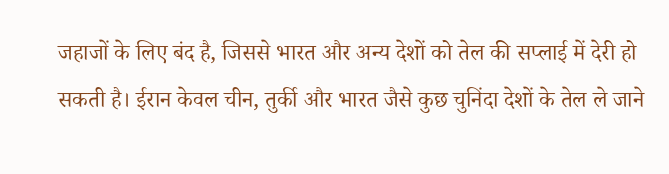जहाजों के लिए बंद है, जिससे भारत और अन्य देशों को तेल की सप्लाई में देरी हो सकती है। ईरान केवल चीन, तुर्की और भारत जैसे कुछ चुनिंदा देशों के तेल ले जाने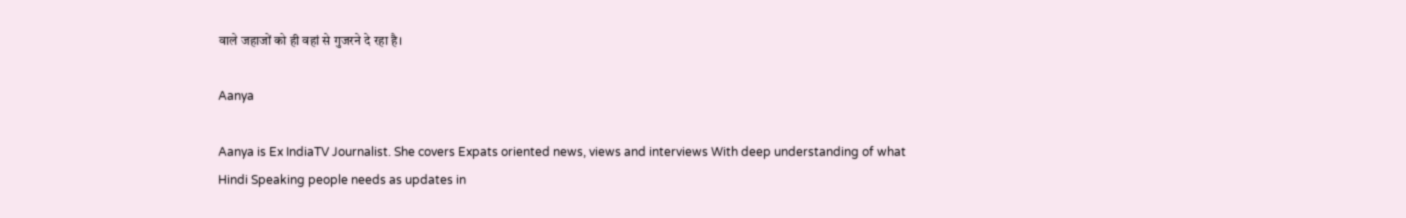वाले जहाजों को ही वहां से गुजरने दे रहा है।

Aanya

Aanya is Ex IndiaTV Journalist. She covers Expats oriented news, views and interviews With deep understanding of what Hindi Speaking people needs as updates in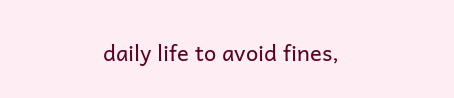daily life to avoid fines,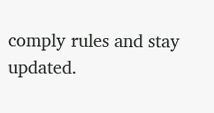comply rules and stay updated.